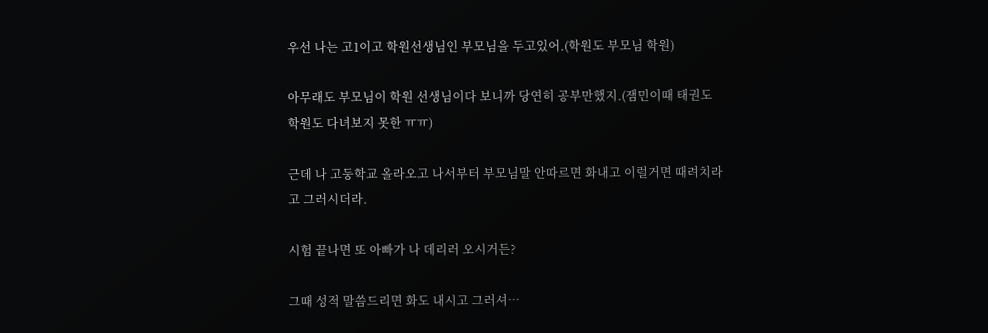우선 나는 고1이고 학원선생님인 부모님을 두고있어.(학원도 부모님 학원)

아무래도 부모님이 학원 선생님이다 보니까 당연히 공부만했지.(잼민이때 태권도 학원도 다녀보지 못한 ㅠㅠ)

근데 나 고둥학교 올라오고 나서부터 부모님말 안따르면 화내고 이럴거면 때려치라고 그러시더라.

시험 끝나면 또 아빠가 나 데리러 오시거든?

그때 성적 말씀드리면 화도 내시고 그러셔…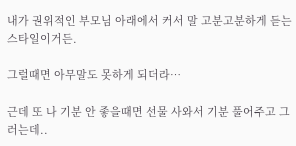내가 권위적인 부모님 아래에서 커서 말 고분고분하게 듣는 스타일이거든.

그럴때면 아무말도 못하게 되더라…

근데 또 나 기분 안 좋을때면 선물 사와서 기분 풀어주고 그러는데..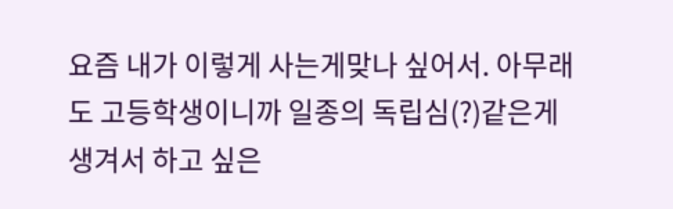요즘 내가 이렇게 사는게맞나 싶어서. 아무래도 고등학생이니까 일종의 독립심(?)같은게 생겨서 하고 싶은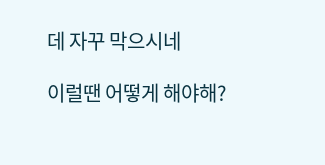데 자꾸 막으시네

이럴땐 어떻게 해야해?